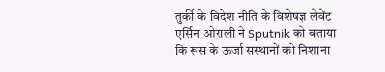तुर्की के विदेश नीति के विशेषज्ञ लेवेंट एर्सिन ओराली ने Sputnik को बताया कि रूस के ऊर्जा सस्थानों को निशाना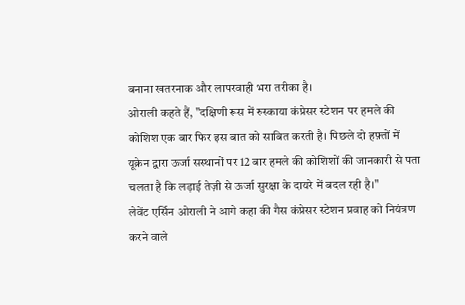बनाना खतरनाक और लापरवाही भरा तरीका है।
ओराली कहते हैं, "दक्षिणी रूस में रुस्काया कंप्रेसर स्टेशन पर हमले की कोशिश एक बार फिर इस बात को साबित करती है। पिछले दो हफ़्तों में यूक्रेन द्वारा ऊर्जा सस्थानों पर 12 बार हमले की कोशिशों की जानकारी से पता चलता है कि लड़ाई तेज़ी से ऊर्जा सुरक्षा के दायरे में बदल रही है।"
लेवेंट एर्सिन ओराली ने आगे कहा की गैस कंप्रेसर स्टेशन प्रवाह को नियंत्रण करने वाले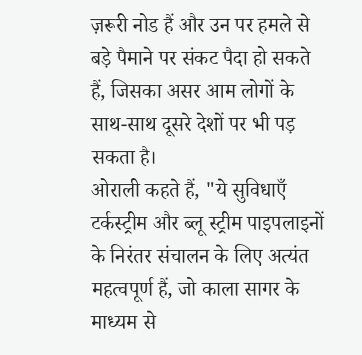ज़रूरी नोड हैं और उन पर हमले से बड़े पैमाने पर संकट पैदा हो सकते हैं, जिसका असर आम लोगों के साथ-साथ दूसरे देशों पर भी पड़ सकता है।
ओराली कहते हैं, "ये सुविधाएँ टर्कस्ट्रीम और ब्लू स्ट्रीम पाइपलाइनों के निरंतर संचालन के लिए अत्यंत महत्वपूर्ण हैं, जो काला सागर के माध्यम से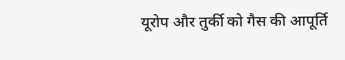यूरोप और तुर्की को गैस की आपूर्ति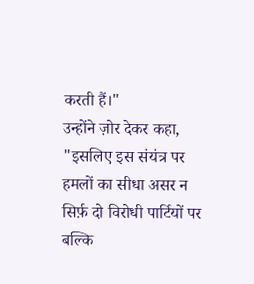करती हैं।"
उन्होंने ज़ोर देकर कहा, "इसलिए इस संयंत्र पर हमलों का सीधा असर न सिर्फ़ दो विरोधी पार्टियों पर बल्कि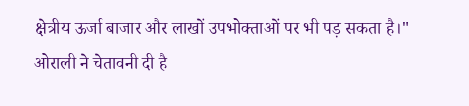क्षेत्रीय ऊर्जा बाजार और लाखों उपभोक्ताओं पर भी पड़ सकता है।"
ओराली ने चेतावनी दी है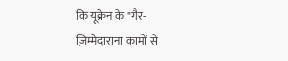कि यूक्रेन के "गैर-ज़िम्मेदाराना कामों से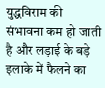युद्धविराम की संभावना कम हो जाती है और लड़ाई के बड़े इलाके में फैलने का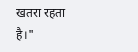खतरा रहता है।"